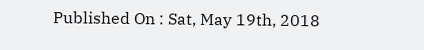Published On : Sat, May 19th, 2018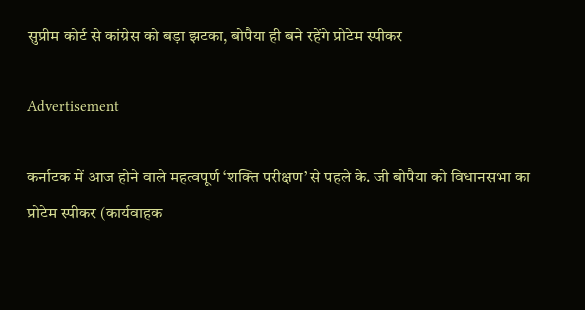सुप्रीम कोर्ट से कांग्रेस को बड़ा झटका, बोपैया ही बने रहेंगे प्रोटेम स्पीकर

Advertisement

कर्नाटक में आज होने वाले महत्वपूर्ण ‘शक्ति परीक्षण’ से पहले के. जी बोपैया को विधानसभा का प्रोटेम स्पीकर (कार्यवाहक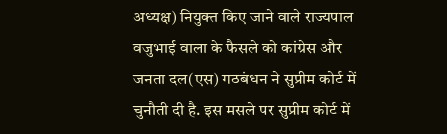अध्यक्ष) नियुक्त किए जाने वाले राज्यपाल वजुभाई वाला के फैसले को कांग्रेस और जनता दल(एस) गठबंधन ने सुप्रीम कोर्ट में चुनौती दी है. इस मसले पर सुप्रीम कोर्ट में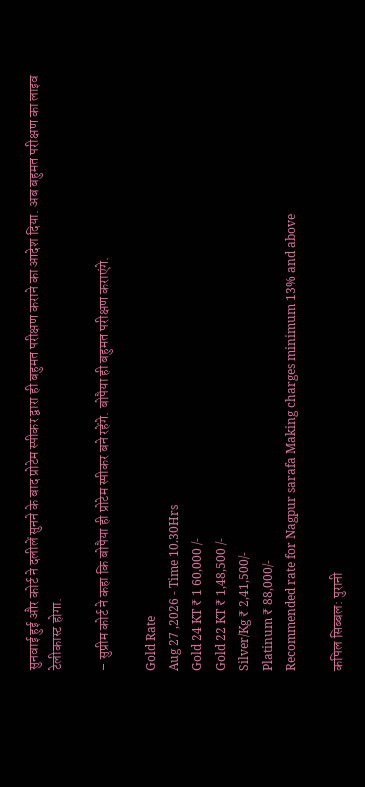सुनवाई हुई और कोर्ट ने दलीलें सुनने के बाद प्रोटेम स्पीकर द्वारा ही बहुमत परीक्षण कराने का आदेश दिया. अब बहुमत परीक्षण का लाइव टेलीकास्ट होगा.

– सुप्रीम कोर्ट ने कहा कि बोपैया ही प्रोटेम स्पीकर बने रहेंगे. बोपैया ही बहुमत परीक्षण कराएंगे.

Gold Rate
Aug 27 ,2026 - Time 10.30Hrs
Gold 24 KT ₹ 1 60,000 /-
Gold 22 KT ₹ 1,48,500 /-
Silver/Kg ₹ 2,41,500/-
Platinum ₹ 88,000/-
Recommended rate for Nagpur sarafa Making charges minimum 13% and above

कपिल सिब्बल: पुरानी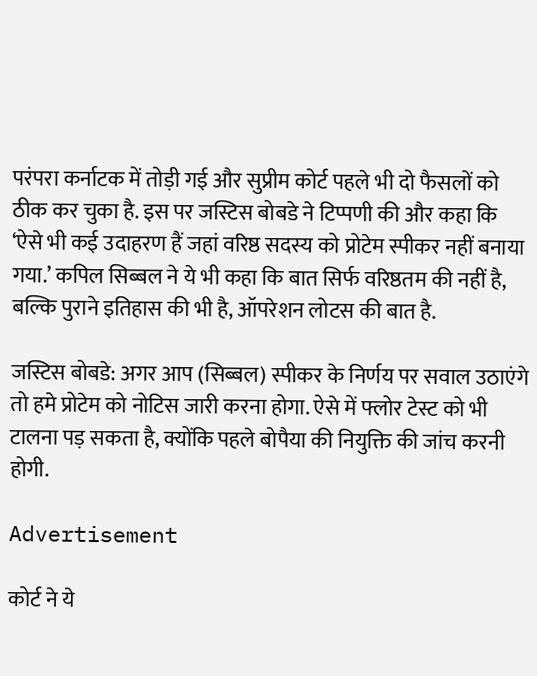परंपरा कर्नाटक में तोड़ी गई और सुप्रीम कोर्ट पहले भी दो फैसलों को ठीक कर चुका है. इस पर जस्टिस बोबडे ने टिप्पणी की और कहा कि ‘ऐसे भी कई उदाहरण हैं जहां वरिष्ठ सदस्य को प्रोटेम स्पीकर नहीं बनाया गया.’ कपिल सिब्बल ने ये भी कहा कि बात सिर्फ वरिष्ठतम की नहीं है, बल्कि पुराने इतिहास की भी है, ऑपरेशन लोटस की बात है.

जस्टिस बोबडे: अगर आप (सिब्बल) स्पीकर के निर्णय पर सवाल उठाएंगे तो हमे प्रोटेम को नोटिस जारी करना होगा. ऐसे में फ्लोर टेस्ट को भी टालना पड़ सकता है, क्योंकि पहले बोपैया की नियुक्ति की जांच करनी होगी.

Advertisement

कोर्ट ने ये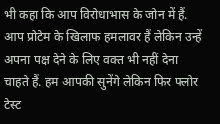भी कहा कि आप विरोधाभास के जोन में हैं. आप प्रोटेम के खिलाफ हमलावर हैं लेकिन उन्हें अपना पक्ष देने के लिए वक्त भी नहीं देना चाहते हैं. हम आपकी सुनेंगे लेकिन फिर फ्लोर टेस्ट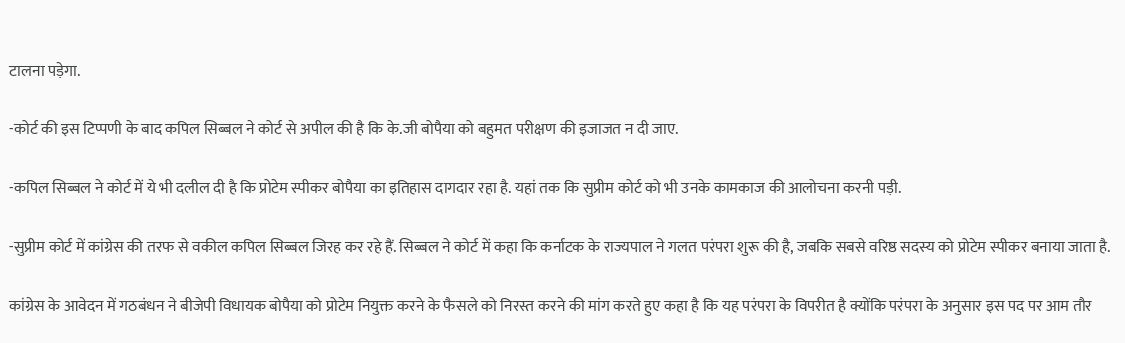टालना पड़ेगा.

-कोर्ट की इस टिप्पणी के बाद कपिल सिब्बल ने कोर्ट से अपील की है कि के.जी बोपैया को बहुमत परीक्षण की इजाजत न दी जाए.

-कपिल सिब्बल ने कोर्ट में ये भी दलील दी है कि प्रोटेम स्पीकर बोपैया का इतिहास दागदार रहा है. यहां तक कि सुप्रीम कोर्ट को भी उनके कामकाज की आलोचना करनी पड़ी.

-सुप्रीम कोर्ट में कांग्रेस की तरफ से वकील कपिल सिब्बल जिरह कर रहे हैं. सिब्बल ने कोर्ट में कहा कि कर्नाटक के राज्यपाल ने गलत परंपरा शुरू की है, जबकि सबसे वरिष्ठ सदस्य को प्रोटेम स्पीकर बनाया जाता है.

कांग्रेस के आवेदन में गठबंधन ने बीजेपी विधायक बोपैया को प्रोटेम नियुक्त करने के फैसले को निरस्त करने की मांग करते हुए कहा है कि यह परंपरा के विपरीत है क्योंकि परंपरा के अनुसार इस पद पर आम तौर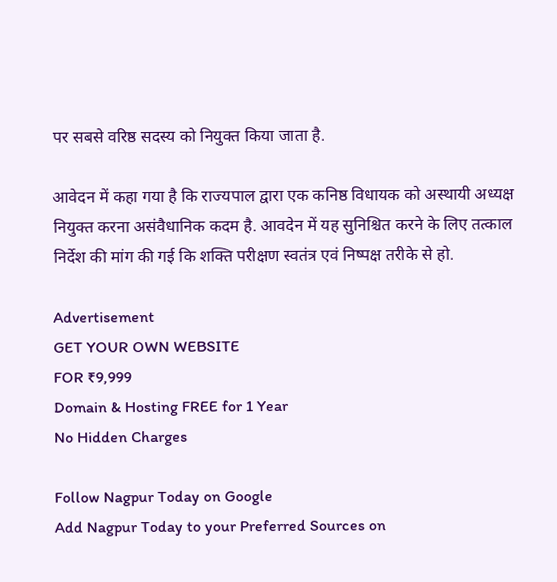पर सबसे वरिष्ठ सदस्य को नियुक्त किया जाता है.

आवेदन में कहा गया है कि राज्यपाल द्वारा एक कनिष्ठ विधायक को अस्थायी अध्यक्ष नियुक्त करना असंवैधानिक कदम है. आवदेन में यह सुनिश्चित करने के लिए तत्काल निर्देश की मांग की गई कि शक्ति परीक्षण स्वतंत्र एवं निष्पक्ष तरीके से हो.

Advertisement
GET YOUR OWN WEBSITE
FOR ₹9,999
Domain & Hosting FREE for 1 Year
No Hidden Charges

Follow Nagpur Today on Google
Add Nagpur Today to your Preferred Sources on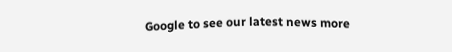Google to see our latest news more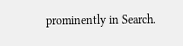prominently in Search.